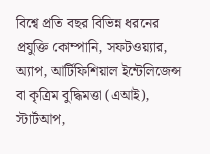বিশ্বে প্রতি বছর বিভিন্ন ধরনের প্রযুক্তি কোম্পানি, সফটওয়্যার, অ্যাপ, আর্টিফিশিয়াল ইন্টেলিজেন্স বা কৃত্রিম বুদ্ধিমত্তা (এআই), স্টার্টআপ,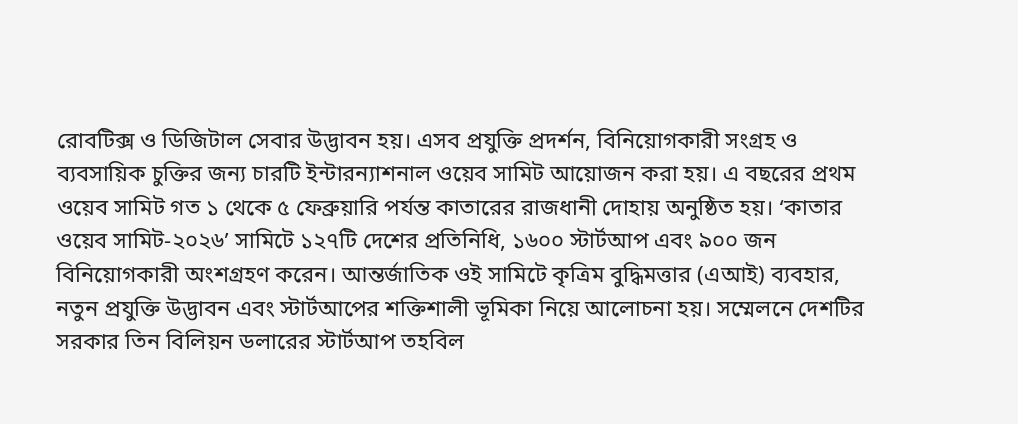রোবটিক্স ও ডিজিটাল সেবার উদ্ভাবন হয়। এসব প্রযুক্তি প্রদর্শন, বিনিয়োগকারী সংগ্রহ ও ব্যবসায়িক চুক্তির জন্য চারটি ইন্টারন্যাশনাল ওয়েব সামিট আয়োজন করা হয়। এ বছরের প্রথম ওয়েব সামিট গত ১ থেকে ৫ ফেব্রুয়ারি পর্যন্ত কাতারের রাজধানী দোহায় অনুষ্ঠিত হয়। ‘কাতার ওয়েব সামিট-২০২৬’ সামিটে ১২৭টি দেশের প্রতিনিধি, ১৬০০ স্টার্টআপ এবং ৯০০ জন বিনিয়োগকারী অংশগ্রহণ করেন। আন্তর্জাতিক ওই সামিটে কৃত্রিম বুদ্ধিমত্তার (এআই) ব্যবহার, নতুন প্রযুক্তি উদ্ভাবন এবং স্টার্টআপের শক্তিশালী ভূমিকা নিয়ে আলোচনা হয়। সম্মেলনে দেশটির সরকার তিন বিলিয়ন ডলারের স্টার্টআপ তহবিল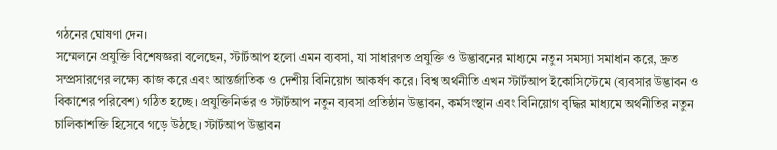গঠনের ঘোষণা দেন।
সম্মেলনে প্রযুক্তি বিশেষজ্ঞরা বলেছেন, স্টার্টআপ হলো এমন ব্যবসা, যা সাধারণত প্রযুক্তি ও উদ্ভাবনের মাধ্যমে নতুন সমস্যা সমাধান করে, দ্রুত সম্প্রসারণের লক্ষ্যে কাজ করে এবং আন্তর্জাতিক ও দেশীয় বিনিয়োগ আকর্ষণ করে। বিশ্ব অর্থনীতি এখন স্টার্টআপ ইকোসিস্টেমে (ব্যবসার উদ্ভাবন ও বিকাশের পরিবেশ) গঠিত হচ্ছে। প্রযুক্তিনির্ভর ও স্টার্টআপ নতুন ব্যবসা প্রতিষ্ঠান উদ্ভাবন, কর্মসংস্থান এবং বিনিয়োগ বৃদ্ধির মাধ্যমে অর্থনীতির নতুন চালিকাশক্তি হিসেবে গড়ে উঠছে। স্টার্টআপ উদ্ভাবন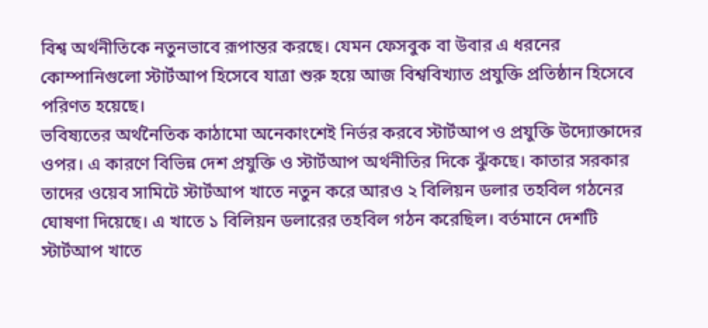বিশ্ব অর্থনীতিকে নতুনভাবে রূপান্তর করছে। যেমন ফেসবুক বা উবার এ ধরনের কোম্পানিগুলো স্টার্টআপ হিসেবে যাত্রা শুরু হয়ে আজ বিশ্ববিখ্যাত প্রযুক্তি প্রতিষ্ঠান হিসেবে পরিণত হয়েছে।
ভবিষ্যতের অর্থনৈতিক কাঠামো অনেকাংশেই নির্ভর করবে স্টার্টআপ ও প্রযুক্তি উদ্যোক্তাদের ওপর। এ কারণে বিভিন্ন দেশ প্রযুক্তি ও স্টার্টআপ অর্থনীতির দিকে ঝুঁকছে। কাতার সরকার তাদের ওয়েব সামিটে স্টার্টআপ খাতে নতুন করে আরও ২ বিলিয়ন ডলার তহবিল গঠনের ঘোষণা দিয়েছে। এ খাতে ১ বিলিয়ন ডলারের তহবিল গঠন করেছিল। বর্তমানে দেশটি স্টার্টআপ খাতে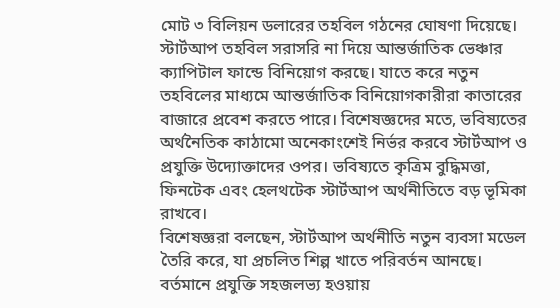মোট ৩ বিলিয়ন ডলারের তহবিল গঠনের ঘোষণা দিয়েছে। স্টার্টআপ তহবিল সরাসরি না দিয়ে আন্তর্জাতিক ভেঞ্চার ক্যাপিটাল ফান্ডে বিনিয়োগ করছে। যাতে করে নতুন তহবিলের মাধ্যমে আন্তর্জাতিক বিনিয়োগকারীরা কাতারের বাজারে প্রবেশ করতে পারে। বিশেষজ্ঞদের মতে, ভবিষ্যতের অর্থনৈতিক কাঠামো অনেকাংশেই নির্ভর করবে স্টার্টআপ ও প্রযুক্তি উদ্যোক্তাদের ওপর। ভবিষ্যতে কৃত্রিম বুদ্ধিমত্তা, ফিনটেক এবং হেলথটেক স্টার্টআপ অর্থনীতিতে বড় ভূমিকা রাখবে।
বিশেষজ্ঞরা বলছেন, স্টার্টআপ অর্থনীতি নতুন ব্যবসা মডেল তৈরি করে, যা প্রচলিত শিল্প খাতে পরিবর্তন আনছে। বর্তমানে প্রযুক্তি সহজলভ্য হওয়ায়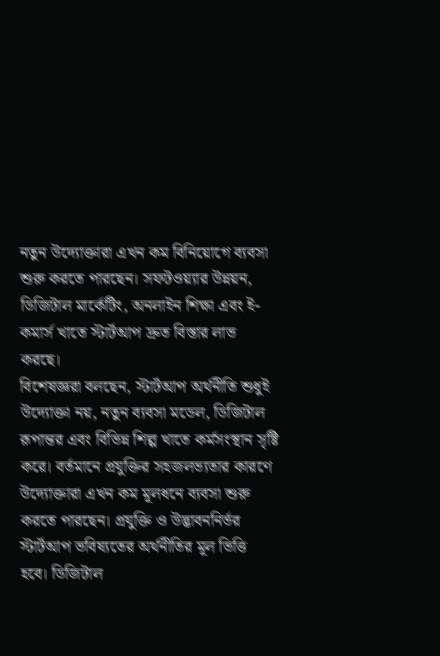নতুন উদ্যোক্তারা এখন কম বিনিয়োগে ব্যবসা শুরু করতে পারছেন। সফটওয়্যার উন্নয়ন, ডিজিটাল মার্কেটিং, অনলাইন শিক্ষা এবং ই-কমার্স খাতে স্টার্টআপ দ্রুত বিস্তার লাভ করছে।
বিশেষজ্ঞরা বলছেন, স্টার্টআপ অর্থনীতি শুধুই উদ্যোক্তা নয়, নতুন ব্যবসা মডেল, ডিজিটাল রূপান্তর এবং বিভিন্ন শিল্প খাতে কর্মসংস্থান সৃষ্টি করে। বর্তমানে প্রযুক্তির সহজলভ্যতার কারণে উদ্যোক্তারা এখন কম মূলধনে ব্যবসা শুরু করতে পারছেন। প্রযুক্তি ও উদ্ভাবননির্ভর স্টার্টআপ ভবিষ্যতের অর্থনীতির মূল ভিত্তি হবে। ডিজিটাল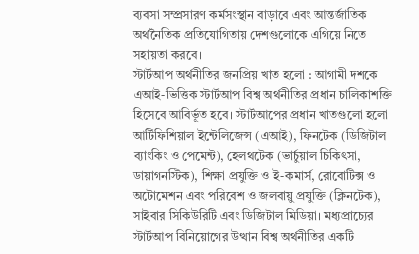ব্যবসা সম্প্রসারণ কর্মসংস্থান বাড়াবে এবং আন্তর্জাতিক অর্থনৈতিক প্রতিযোগিতায় দেশগুলোকে এগিয়ে নিতে সহায়তা করবে।
স্টার্টআপ অর্থনীতির জনপ্রিয় খাত হলো : আগামী দশকে এআই-ভিত্তিক স্টার্টআপ বিশ্ব অর্থনীতির প্রধান চালিকাশক্তি হিসেবে আবির্ভূত হবে। স্টার্টআপের প্রধান খাতগুলো হলো আর্টিফিশিয়াল ইন্টেলিজেন্স (এআই), ফিনটেক (ডিজিটাল ব্যাংকিং ও পেমেন্ট), হেলথটেক (ভার্চুয়াল চিকিৎসা, ডায়াগনস্টিক), শিক্ষা প্রযুক্তি ও ই-কমার্স, রোবোটিক্স ও অটোমেশন এবং পরিবেশ ও জলবায়ু প্রযুক্তি (ক্লিনটেক), সাইবার সিকিউরিটি এবং ডিজিটাল মিডিয়া। মধ্যপ্রাচ্যের স্টার্টআপ বিনিয়োগের উত্থান বিশ্ব অর্থনীতির একটি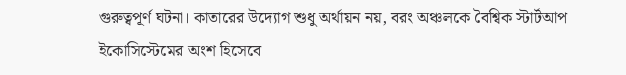গুরুত্বপূর্ণ ঘটনা। কাতারের উদ্যোগ শুধু অর্থায়ন নয়, বরং অঞ্চলকে বৈশ্বিক স্টার্টআপ ইকোসিস্টেমের অংশ হিসেবে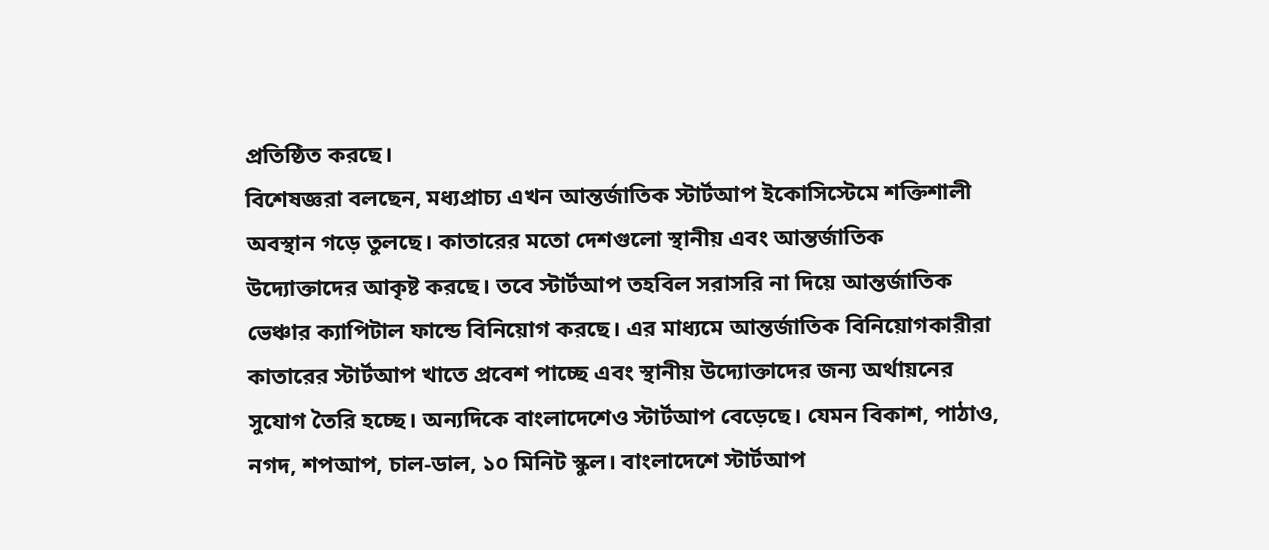প্রতিষ্ঠিত করছে।
বিশেষজ্ঞরা বলছেন, মধ্যপ্রাচ্য এখন আন্তর্জাতিক স্টার্টআপ ইকোসিস্টেমে শক্তিশালী অবস্থান গড়ে তুলছে। কাতারের মতো দেশগুলো স্থানীয় এবং আন্তর্জাতিক উদ্যোক্তাদের আকৃষ্ট করছে। তবে স্টার্টআপ তহবিল সরাসরি না দিয়ে আন্তর্জাতিক ভেঞ্চার ক্যাপিটাল ফান্ডে বিনিয়োগ করছে। এর মাধ্যমে আন্তর্জাতিক বিনিয়োগকারীরা কাতারের স্টার্টআপ খাতে প্রবেশ পাচ্ছে এবং স্থানীয় উদ্যোক্তাদের জন্য অর্থায়নের সুযোগ তৈরি হচ্ছে। অন্যদিকে বাংলাদেশেও স্টার্টআপ বেড়েছে। যেমন বিকাশ, পাঠাও, নগদ, শপআপ, চাল-ডাল, ১০ মিনিট স্কুল। বাংলাদেশে স্টার্টআপ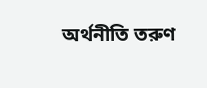অর্থনীতি তরুণ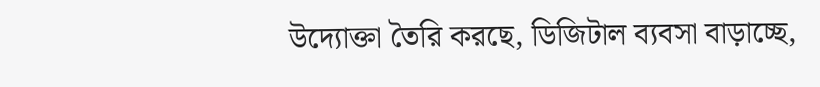উদ্যোক্তা তৈরি করছে, ডিজিটাল ব্যবসা বাড়াচ্ছে,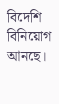বিদেশি বিনিয়োগ আনছে।